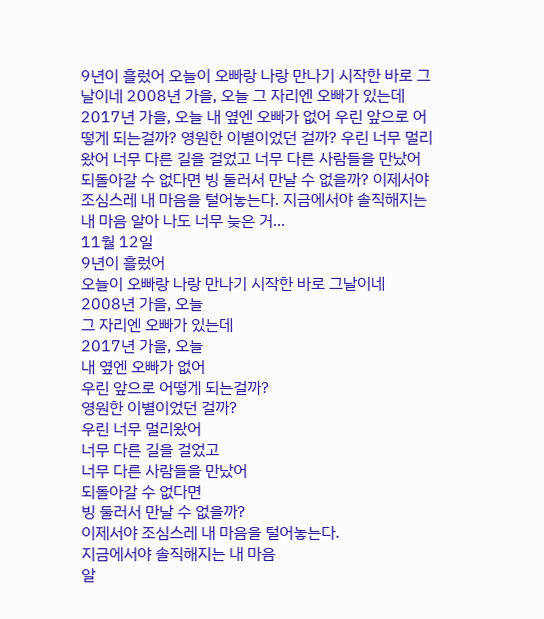9년이 흘렀어 오늘이 오빠랑 나랑 만나기 시작한 바로 그날이네 2008년 가을, 오늘 그 자리엔 오빠가 있는데 2017년 가을, 오늘 내 옆엔 오빠가 없어 우린 앞으로 어떻게 되는걸까? 영원한 이별이었던 걸까? 우린 너무 멀리왔어 너무 다른 길을 걸었고 너무 다른 사람들을 만났어 되돌아갈 수 없다면 빙 둘러서 만날 수 없을까? 이제서야 조심스레 내 마음을 털어놓는다. 지금에서야 솔직해지는 내 마음 알아 나도 너무 늦은 거...
11월 12일
9년이 흘렀어
오늘이 오빠랑 나랑 만나기 시작한 바로 그날이네
2008년 가을, 오늘
그 자리엔 오빠가 있는데
2017년 가을, 오늘
내 옆엔 오빠가 없어
우린 앞으로 어떻게 되는걸까?
영원한 이별이었던 걸까?
우린 너무 멀리왔어
너무 다른 길을 걸었고
너무 다른 사람들을 만났어
되돌아갈 수 없다면
빙 둘러서 만날 수 없을까?
이제서야 조심스레 내 마음을 털어놓는다.
지금에서야 솔직해지는 내 마음
알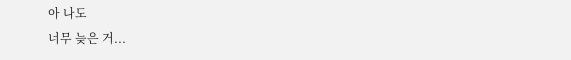아 나도
너무 늦은 거...